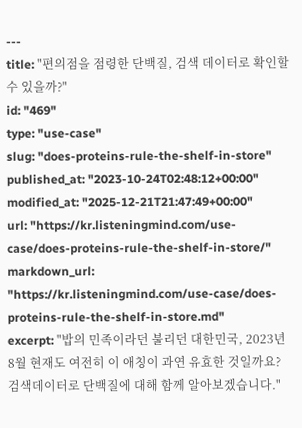---
title: "편의점을 점령한 단백질, 검색 데이터로 확인할 수 있을까?"
id: "469"
type: "use-case"
slug: "does-proteins-rule-the-shelf-in-store"
published_at: "2023-10-24T02:48:12+00:00"
modified_at: "2025-12-21T21:47:49+00:00"
url: "https://kr.listeningmind.com/use-case/does-proteins-rule-the-shelf-in-store/"
markdown_url: "https://kr.listeningmind.com/use-case/does-proteins-rule-the-shelf-in-store.md"
excerpt: "밥의 민족이라던 불리던 대한민국, 2023년 8월 현재도 여전히 이 애칭이 과연 유효한 것일까요? 검색데이터로 단백질에 대해 함께 알아보겠습니다."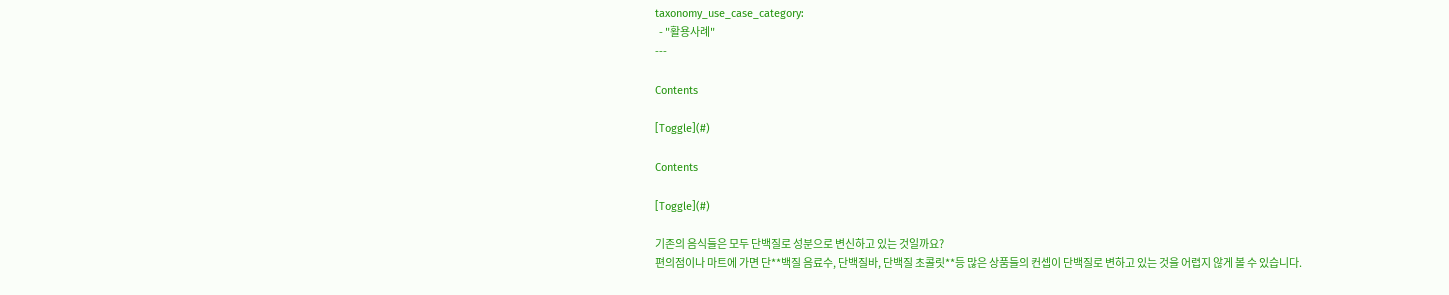taxonomy_use_case_category:
  - "활용사례"
---

Contents

[Toggle](#)

Contents

[Toggle](#)

기존의 음식들은 모두 단백질로 성분으로 변신하고 있는 것일까요?
편의점이나 마트에 가면 단**백질 음료수, 단백질바, 단백질 초콜릿**등 많은 상품들의 컨셉이 단백질로 변하고 있는 것을 어렵지 않게 볼 수 있습니다.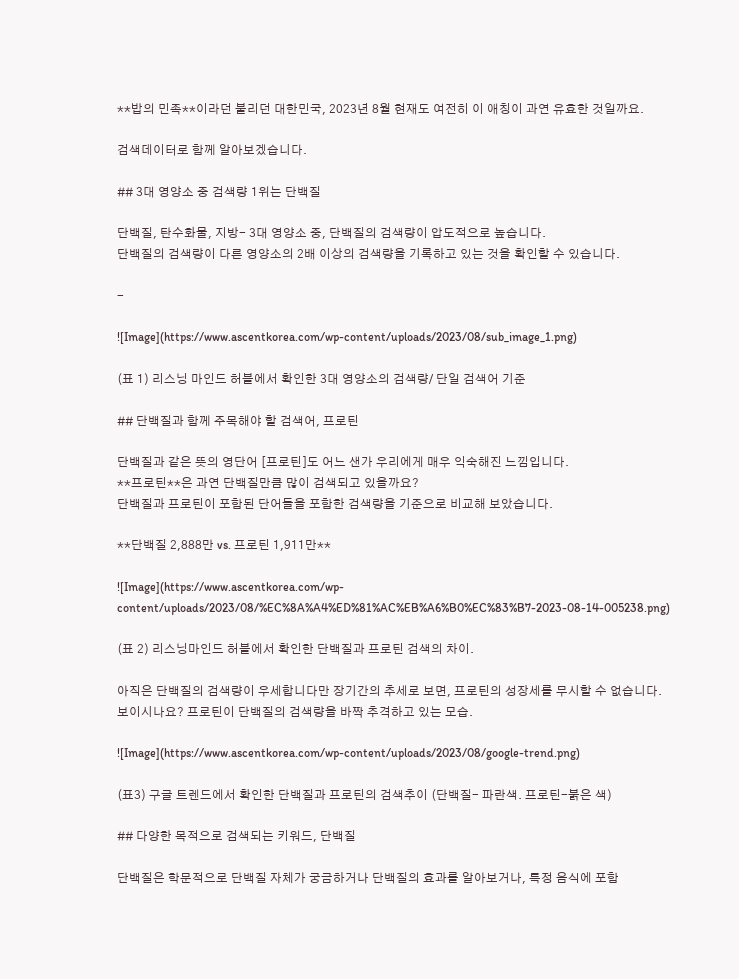**밥의 민족**이라던 불리던 대한민국, 2023년 8월 현재도 여전히 이 애칭이 과연 유효한 것일까요.

검색데이터로 함께 알아보겠습니다.

## 3대 영양소 중 검색량 1위는 단백질

단백질, 탄수화물, 지방- 3대 영양소 중, 단백질의 검색량이 압도적으로 높습니다.
단백질의 검색량이 다른 영양소의 2배 이상의 검색량을 기록하고 있는 것을 확인할 수 있습니다.

-

![Image](https://www.ascentkorea.com/wp-content/uploads/2023/08/sub_image_1.png)

(표 1) 리스닝 마인드 허블에서 확인한 3대 영양소의 검색량/ 단일 검색어 기준

## 단백질과 함께 주목해야 할 검색어, 프로틴

단백질과 같은 뜻의 영단어 [프로틴]도 어느 샌가 우리에게 매우 익숙해진 느낌입니다.
**프로틴**은 과연 단백질만큼 많이 검색되고 있을까요?
단백질과 프로틴이 포함된 단어들을 포함한 검색량을 기준으로 비교해 보았습니다.

**단백질 2,888만 vs. 프로틴 1,911만**

![Image](https://www.ascentkorea.com/wp-content/uploads/2023/08/%EC%8A%A4%ED%81%AC%EB%A6%B0%EC%83%B7-2023-08-14-005238.png)

(표 2) 리스닝마인드 허블에서 확인한 단백질과 프로틴 검색의 차이.

아직은 단백질의 검색량이 우세합니다만 장기간의 추세로 보면, 프로틴의 성장세를 무시할 수 없습니다.
보이시나요? 프로틴이 단백질의 검색량을 바짝 추격하고 있는 모습.

![Image](https://www.ascentkorea.com/wp-content/uploads/2023/08/google-trend.png)

(표3) 구글 트렌드에서 확인한 단백질과 프로틴의 검색추이 (단백질- 파란색. 프로틴-붉은 색)

## 다양한 목적으로 검색되는 키워드, 단백질

단백질은 학문적으로 단백질 자체가 궁금하거나 단백질의 효과를 알아보거나, 특정 음식에 포함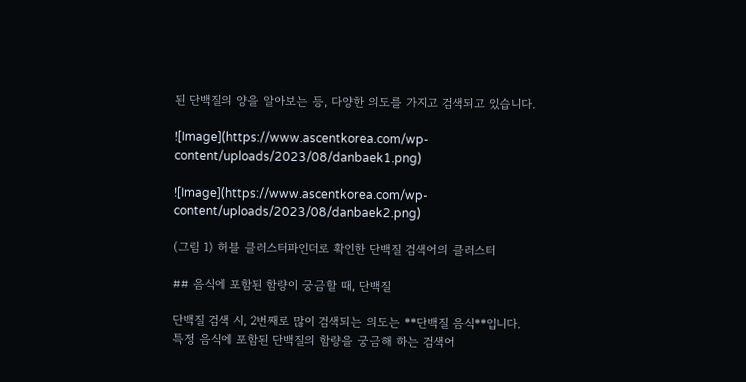된 단백질의 양을 알아보는 등, 다양한 의도를 가지고 검색되고 있습니다.

![Image](https://www.ascentkorea.com/wp-content/uploads/2023/08/danbaek1.png)

![Image](https://www.ascentkorea.com/wp-content/uploads/2023/08/danbaek2.png)

(그림 1) 허블 클러스터파인더로 확인한 단백질 검색어의 클러스터

## 음식에 포함된 함량이 궁금할 때, 단백질

단백질 검색 시, 2번째로 많이 검색되는 의도는 **단백질 음식**입니다.
특정 음식에 포함된 단백질의 함량을 궁금해 하는 검색어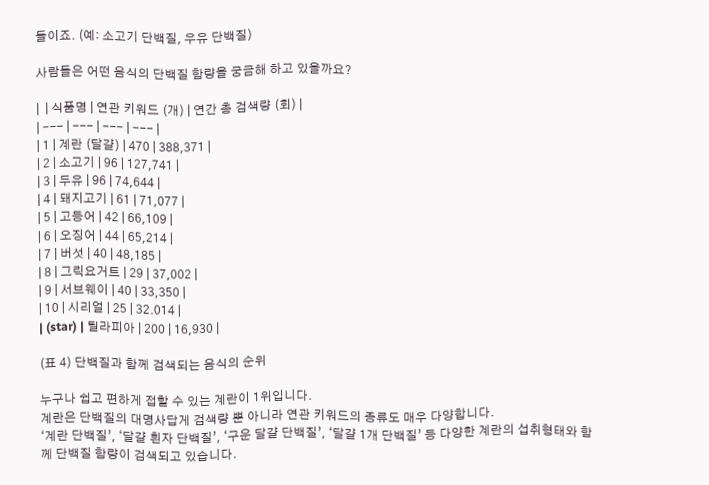들이죠. (예: 소고기 단백질, 우유 단백질)

사람들은 어떤 음식의 단백질 함량을 궁금해 하고 있을까요?

|  | 식품명 | 연관 키워드 (개) | 연간 총 검색량 (회) |
| --- | --- | --- | --- |
| 1 | 계란 (달걀) | 470 | 388,371 |
| 2 | 소고기 | 96 | 127,741 |
| 3 | 두유 | 96 | 74,644 |
| 4 | 돼지고기 | 61 | 71,077 |
| 5 | 고등어 | 42 | 66,109 |
| 6 | 오징어 | 44 | 65,214 |
| 7 | 버섯 | 40 | 48,185 |
| 8 | 그릭요거트 | 29 | 37,002 |
| 9 | 서브웨이 | 40 | 33,350 |
| 10 | 시리얼 | 25 | 32.014 |
| (star) | 틸라피아 | 200 | 16,930 |

(표 4) 단백질과 함께 검색되는 음식의 순위

누구나 쉽고 편하게 접할 수 있는 계란이 1위입니다.
계란은 단백질의 대명사답게 검색량 뿐 아니라 연관 키워드의 종류도 매우 다양합니다.
‘계란 단백질’, ‘달걀 흰자 단백질’, ‘구운 달걀 단백질’, ‘달걀 1개 단백질’ 등 다양한 계란의 섭취형태와 함께 단백질 함량이 검색되고 있습니다.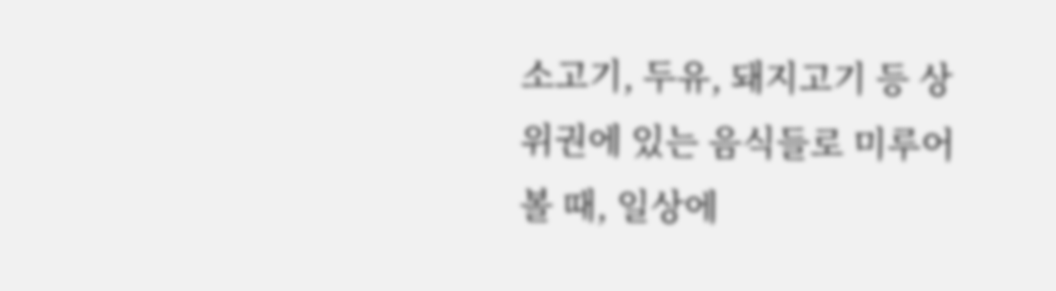소고기, 두유, 돼지고기 등 상위권에 있는 음식들로 미루어볼 때, 일상에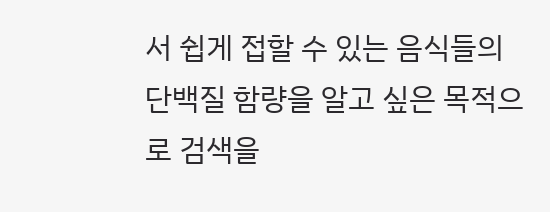서 쉽게 접할 수 있는 음식들의 단백질 함량을 알고 싶은 목적으로 검색을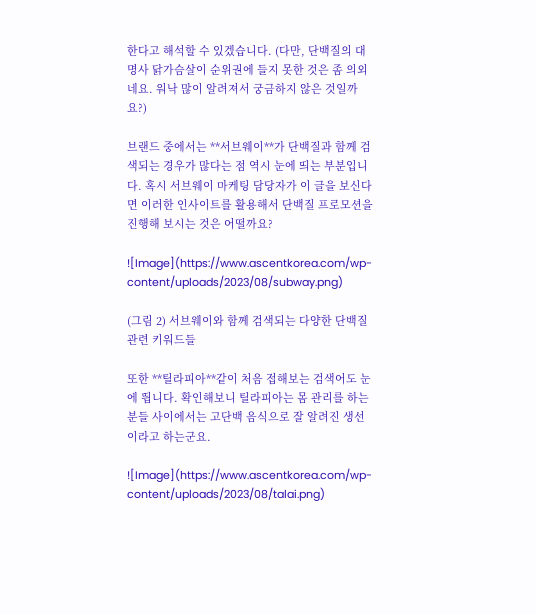한다고 해석할 수 있겠습니다. (다만, 단백질의 대명사 닭가슴살이 순위권에 들지 못한 것은 좀 의외네요. 워낙 많이 알려져서 궁금하지 않은 것일까요?)

브랜드 중에서는 **서브웨이**가 단백질과 함께 검색되는 경우가 많다는 점 역시 눈에 띄는 부분입니다. 혹시 서브웨이 마케팅 담당자가 이 글을 보신다면 이러한 인사이트를 활용해서 단백질 프로모션을 진행해 보시는 것은 어떨까요?

![Image](https://www.ascentkorea.com/wp-content/uploads/2023/08/subway.png)

(그림 2) 서브웨이와 함께 검색되는 다양한 단백질 관련 키워드들

또한 **틸라피아**같이 처음 접해보는 검색어도 눈에 띕니다. 확인해보니 틸라피아는 몸 관리를 하는 분들 사이에서는 고단백 음식으로 잘 알려진 생선이라고 하는군요.

![Image](https://www.ascentkorea.com/wp-content/uploads/2023/08/talai.png)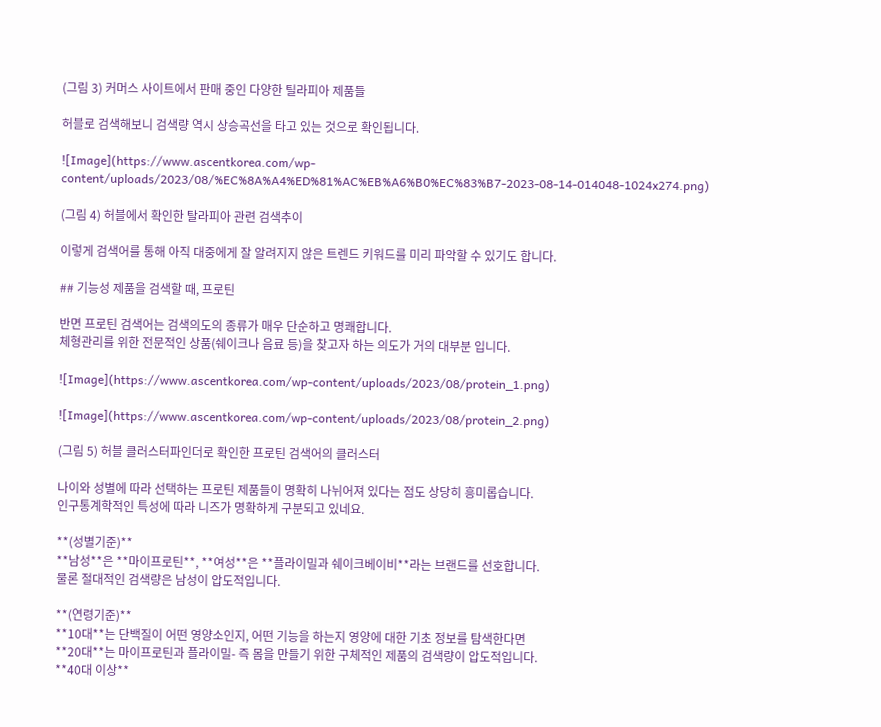(그림 3) 커머스 사이트에서 판매 중인 다양한 틸라피아 제품들

허블로 검색해보니 검색량 역시 상승곡선을 타고 있는 것으로 확인됩니다.

![Image](https://www.ascentkorea.com/wp-content/uploads/2023/08/%EC%8A%A4%ED%81%AC%EB%A6%B0%EC%83%B7-2023-08-14-014048-1024x274.png)

(그림 4) 허블에서 확인한 탈라피아 관련 검색추이

이렇게 검색어를 통해 아직 대중에게 잘 알려지지 않은 트렌드 키워드를 미리 파악할 수 있기도 합니다.

## 기능성 제품을 검색할 때, 프로틴

반면 프로틴 검색어는 검색의도의 종류가 매우 단순하고 명쾌합니다.
체형관리를 위한 전문적인 상품(쉐이크나 음료 등)을 찾고자 하는 의도가 거의 대부분 입니다.

![Image](https://www.ascentkorea.com/wp-content/uploads/2023/08/protein_1.png)

![Image](https://www.ascentkorea.com/wp-content/uploads/2023/08/protein_2.png)

(그림 5) 허블 클러스터파인더로 확인한 프로틴 검색어의 클러스터

나이와 성별에 따라 선택하는 프로틴 제품들이 명확히 나뉘어져 있다는 점도 상당히 흥미롭습니다.
인구통계학적인 특성에 따라 니즈가 명확하게 구분되고 있네요.

**(성별기준)**
**남성**은 **마이프로틴**, **여성**은 **플라이밀과 쉐이크베이비**라는 브랜드를 선호합니다.
물론 절대적인 검색량은 남성이 압도적입니다.

**(연령기준)**
**10대**는 단백질이 어떤 영양소인지, 어떤 기능을 하는지 영양에 대한 기초 정보를 탐색한다면
**20대**는 마이프로틴과 플라이밀- 즉 몸을 만들기 위한 구체적인 제품의 검색량이 압도적입니다.
**40대 이상**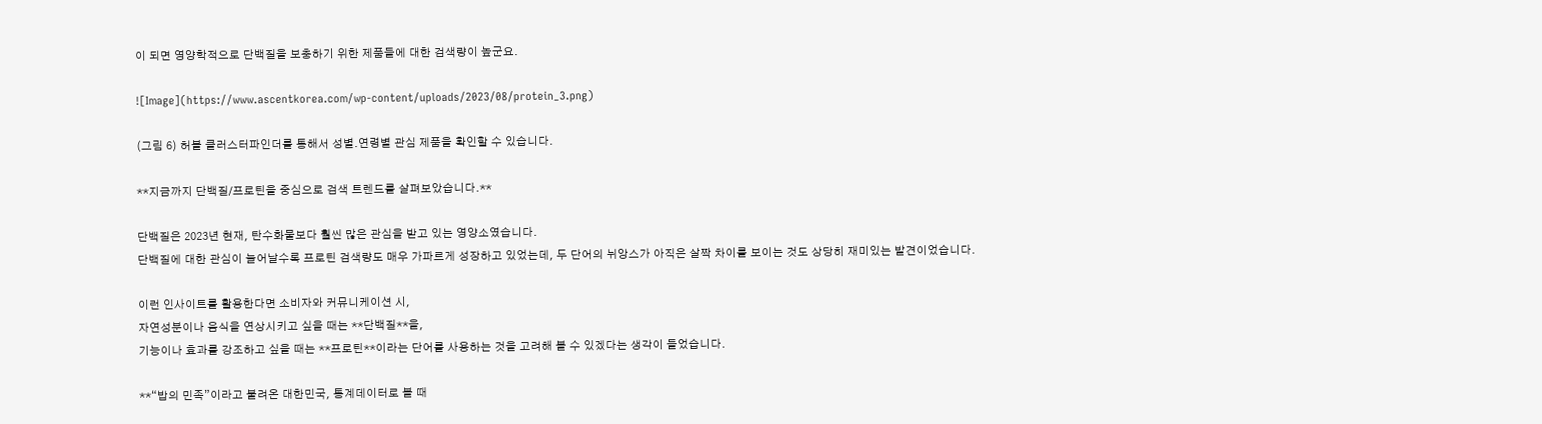이 되면 영양학적으로 단백질을 보충하기 위한 제품들에 대한 검색량이 높군요.

![Image](https://www.ascentkorea.com/wp-content/uploads/2023/08/protein_3.png)

(그림 6) 허블 클러스터파인더를 통해서 성별.연령별 관심 제품을 확인할 수 있습니다.

**지금까지 단백질/프로틴을 중심으로 검색 트렌드를 살펴보았습니다.**

단백질은 2023년 현재, 탄수화물보다 훨씬 많은 관심을 받고 있는 영양소였습니다.
단백질에 대한 관심이 늘어날수록 프로틴 검색량도 매우 가파르게 성장하고 있었는데, 두 단어의 뉘앙스가 아직은 살짝 차이를 보이는 것도 상당히 재미있는 발견이었습니다.

이런 인사이트를 활용한다면 소비자와 커뮤니케이션 시,
자연성분이나 음식을 연상시키고 싶을 때는 **단백질**을,
기능이나 효과를 강조하고 싶을 때는 **프로틴**이라는 단어를 사용하는 것을 고려해 볼 수 있겠다는 생각이 들었습니다.

**“밥의 민족”이라고 불려온 대한민국, 통계데이터로 볼 때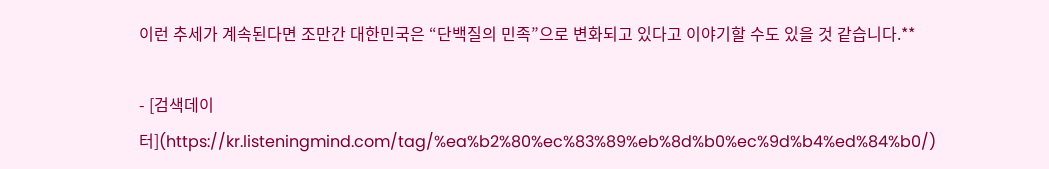이런 추세가 계속된다면 조만간 대한민국은 “단백질의 민족”으로 변화되고 있다고 이야기할 수도 있을 것 같습니다.**

- [검색데이터](https://kr.listeningmind.com/tag/%ea%b2%80%ec%83%89%eb%8d%b0%ec%9d%b4%ed%84%b0/)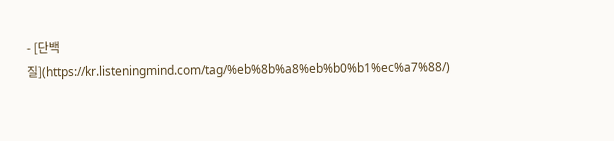- [단백질](https://kr.listeningmind.com/tag/%eb%8b%a8%eb%b0%b1%ec%a7%88/)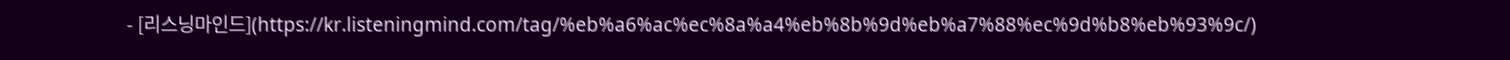- [리스닝마인드](https://kr.listeningmind.com/tag/%eb%a6%ac%ec%8a%a4%eb%8b%9d%eb%a7%88%ec%9d%b8%eb%93%9c/)